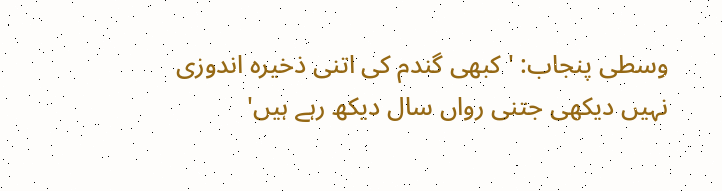وسطی پنجاب: ' کبھی گندم کی اتنی ذخیرہ اندوزی نہیں دیکھی جتنی رواں سال دیکھ رہے ہیں'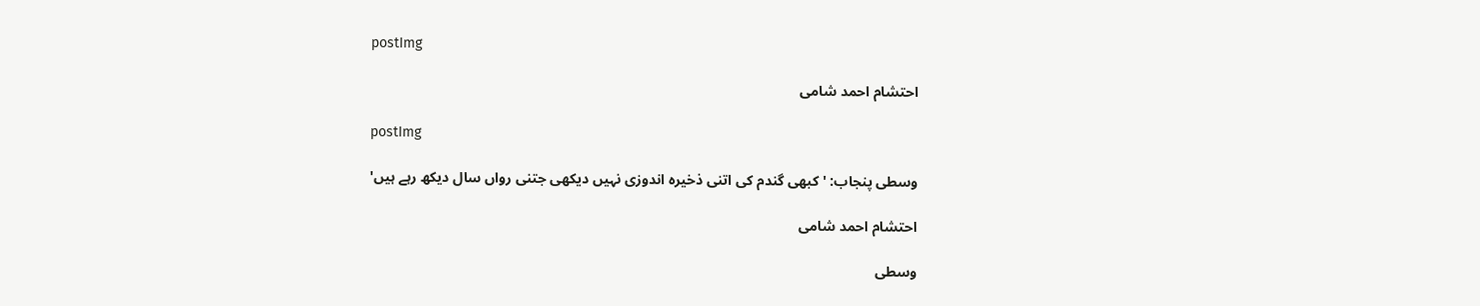postImg

احتشام احمد شامی

postImg

وسطی پنجاب: ' کبھی گندم کی اتنی ذخیرہ اندوزی نہیں دیکھی جتنی رواں سال دیکھ رہے ہیں'

احتشام احمد شامی

وسطی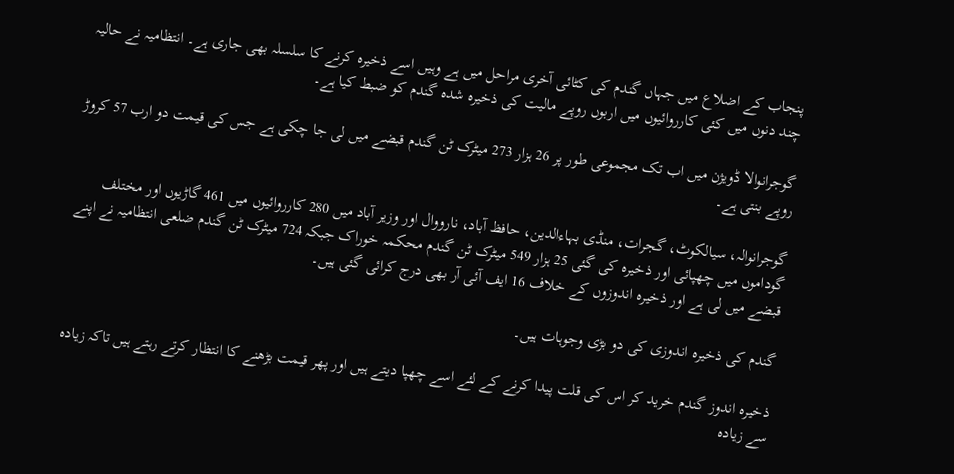پنجاب کے اضلاع میں جہاں گندم کی کٹائی آخری مراحل میں ہے وہیں اسے ذخیرہ کرنے کا سلسلہ بھی جاری ہے۔ انتظامیہ نے حالیہ چند دنوں میں کئی کارروائیوں میں اربوں روپے مالیت کی ذخیرہ شدہ گندم کو ضبط کیا ہے۔

گوجرانوالا ڈویژن میں اب تک مجموعی طور پر 26 ہزار 273 میٹرک ٹن گندم قبضے میں لی جا چکی ہے جس کی قیمت دو ارب 57 کروڑ روپے بنتی ہے۔

گوجرانوالہ، سیالکوٹ، گجرات، منڈی بہاءالدین، حافظ آباد، نارووال اور وزیر آباد میں 280 کارروائیوں میں 461 گاڑیوں اور مختلف گوداموں میں چھپائی اور ذخیرہ کی گئی 25 ہزار 549 میٹرک ٹن گندم محکمہ خوراک جبکہ 724 میٹرک ٹن گندم ضلعی انتظامیہ نے اپنے قبضے میں لی ہے اور ذخیرہ اندوزوں کے خلاف 16 ایف آئی آر بھی درج کرائی گئی ہیں۔

گندم کی ذخیرہ اندوزی کی دو بڑی وجوہات ہیں۔

ذخیرہ اندوز گندم خرید کر اس کی قلت پیدا کرنے کے لئے اسے چھپا دیتے ہیں اور پھر قیمت بڑھنے کا انتظار کرتے رہتے ہیں تاکہ زیادہ سے زیادہ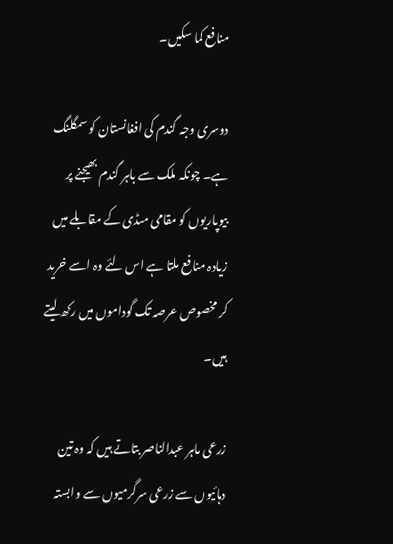منافع کما سکیں۔

دوسری وجہ گندم کی افغانستان کو سمگلنگ ہے۔ چونکہ ملک سے باہر گندم بھیجنے پر بیوپاریوں کو مقامی مںڈی کے مقابلے میں زیادہ منافع ملتا ہے اس لئے وہ اسے خرید کر مخصوص عرصہ تک گوداموں میں رکھ لیتے ہیں۔

زرعی ماہر عبدالناصر بتاتے ہیں کہ وہ تین دہائیوں سے زرعی سرگرمیوں سے وابستہ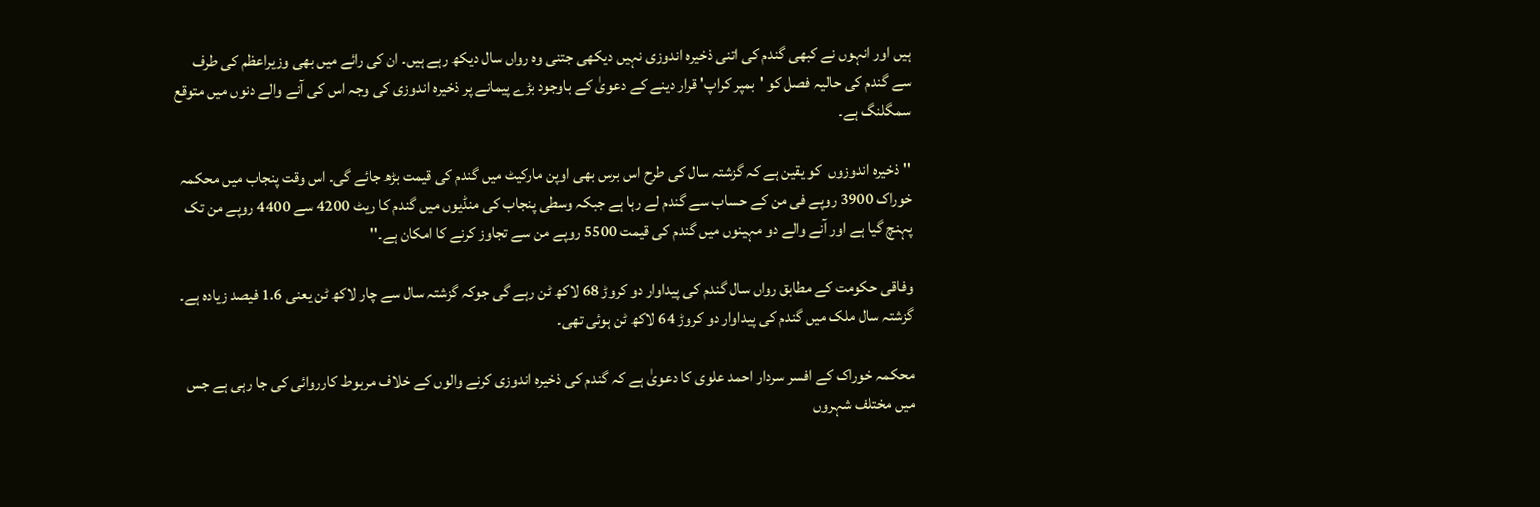ہیں اور انہوں نے کبھی گندم کی اتنی ذخیرہ اندوزی نہیں دیکھی جتنی وہ رواں سال دیکھ رہے ہیں۔ ان کی رائے میں بھی وزیراعظم کی طرف سے گندم کی حالیہ فصل کو 'بمپر کراپ' قرار دینے کے دعویٰ کے باوجود بڑے پیمانے پر ذخیرہ اندوزی کی وجہ اس کی آنے والے دنوں میں متوقع سمگلنگ ہے۔

''ذخیرہ اندوزوں  کو یقین ہے کہ گزشتہ سال کی طرح اس برس بھی اوپن مارکیٹ میں گندم کی قیمت بڑھ جائے گی۔ اس وقت پنجاب میں محکمہ خوراک 3900 روپے فی من کے حساب سے گندم لے رہا ہے جبکہ وسطی پنجاب کی منڈیوں میں گندم کا ریٹ 4200 سے 4400 روپے من تک پہنچ گیا ہے اور آنے والے دو مہینوں میں گندم کی قیمت 5500 روپے من سے تجاوز کرنے کا امکان ہے۔''

وفاقی حکومت کے مطابق رواں سال گندم کی پیداوار دو کروڑ 68 لاکھ ٹن رہے گی جوکہ گزشتہ سال سے چار لاکھ ٹن یعنی 1.6 فیصد زیادہ ہے۔ گزشتہ سال ملک میں گندم کی پیداوار دو کروڑ 64 لاکھ ٹن ہوئی تھی۔

محکمہ خوراک کے افسر سردار احمد علوی کا دعویٰ ہے کہ گندم کی ذخیرہ اندوزی کرنے والوں کے خلاف مربوط کارروائی کی جا رہی ہے جس میں مختلف شہروں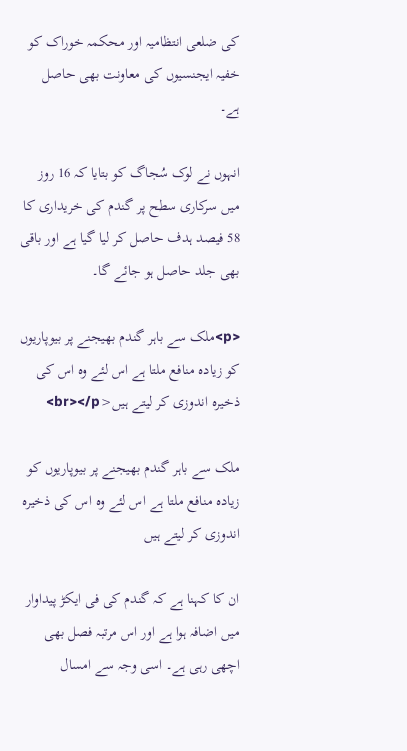کی ضلعی انتظامیہ اور محکمہ خوراک کو خفیہ ایجنسیوں کی معاونت بھی حاصل ہے۔

انہوں نے لوک سُجاگ کو بتایا کہ 16 روز میں سرکاری سطح پر گندم کی خریداری کا 58 فیصد ہدف حاصل کر لیا گیا ہے اور باقی بھی جلد حاصل ہو جائے گا۔

<p>ملک سے باہر گندم بھیجنے پر بیوپاریوں کو زیادہ منافع ملتا ہے اس لئے وہ اس کی ذخیرہ اندوزی کر لیتے ہیں<br></p>

ملک سے باہر گندم بھیجنے پر بیوپاریوں کو زیادہ منافع ملتا ہے اس لئے وہ اس کی ذخیرہ اندوزی کر لیتے ہیں

ان کا کہنا ہے کہ گندم کی فی ایکڑ پیداوار میں اضافہ ہوا ہے اور اس مرتبہ فصل بھی اچھی رہی ہے۔ اسی وجہ سے امسال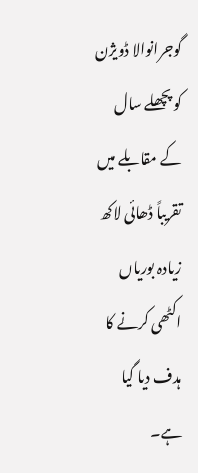گوجرانوالا ڈویژن کو پچھلے سال کے مقابلے میں تقریباً ڈھائی لاکھ زیادہ بوریاں اکٹھی کرنے کا ہدف دیا گیا ہے۔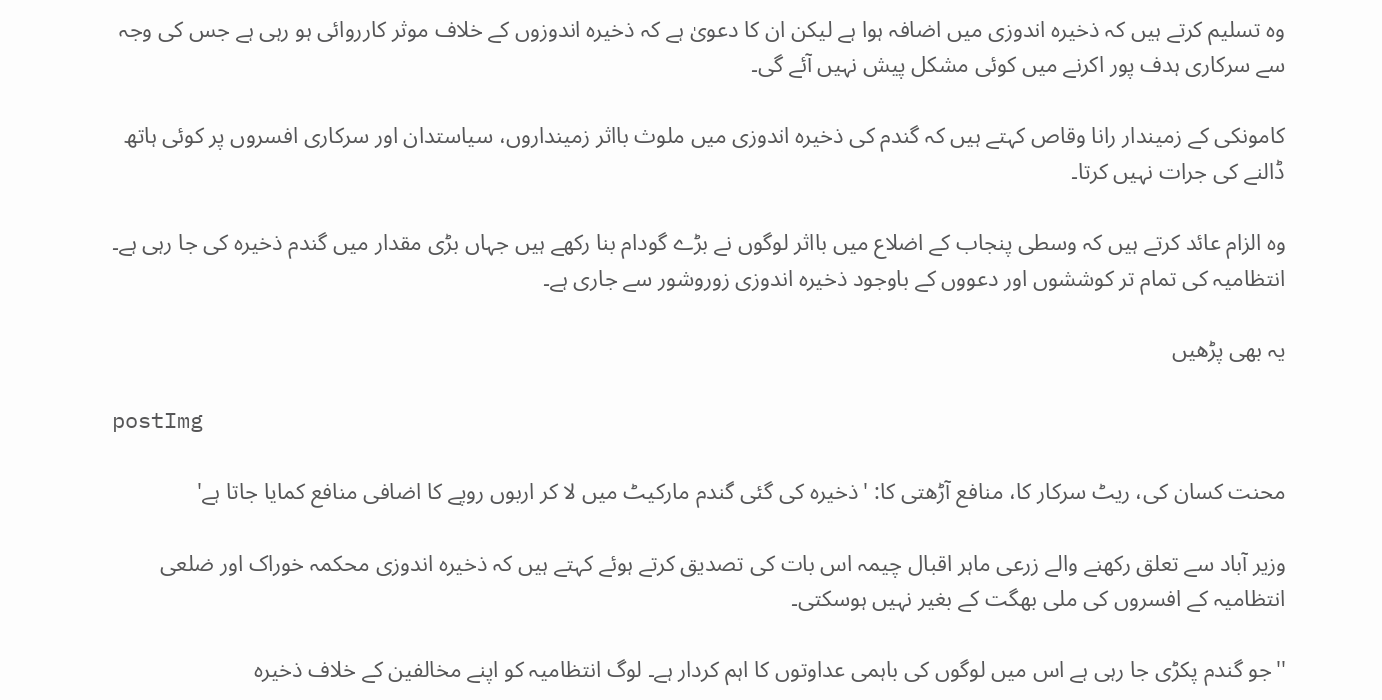وہ تسلیم کرتے ہیں کہ ذخیرہ اندوزی میں اضافہ ہوا ہے لیکن ان کا دعویٰ ہے کہ ذخیرہ اندوزوں کے خلاف موثر کارروائی ہو رہی ہے جس کی وجہ سے سرکاری ہدف پور اکرنے میں کوئی مشکل پیش نہیں آئے گی۔

کامونکی کے زمیندار رانا وقاص کہتے ہیں کہ گندم کی ذخیرہ اندوزی میں ملوث بااثر زمینداروں، سیاستدان اور سرکاری افسروں پر کوئی ہاتھ ڈالنے کی جرات نہیں کرتا۔

وہ الزام عائد کرتے ہیں کہ وسطی پنجاب کے اضلاع میں بااثر لوگوں نے بڑے گودام بنا رکھے ہیں جہاں بڑی مقدار میں گندم ذخیرہ کی جا رہی ہے۔ انتظامیہ کی تمام تر کوششوں اور دعووں کے باوجود ذخیرہ اندوزی زوروشور سے جاری ہے۔

یہ بھی پڑھیں

postImg

محنت کسان کی، ریٹ سرکار کا، منافع آڑھتی کا: 'ذخیرہ کی گئی گندم مارکیٹ میں لا کر اربوں روپے کا اضافی منافع کمایا جاتا ہے'

وزیر آباد سے تعلق رکھنے والے زرعی ماہر اقبال چیمہ اس بات کی تصدیق کرتے ہوئے کہتے ہیں کہ ذخیرہ اندوزی محکمہ خوراک اور ضلعی انتظامیہ کے افسروں کی ملی بھگت کے بغیر نہیں ہوسکتی۔

''جو گندم پکڑی جا رہی ہے اس میں لوگوں کی باہمی عداوتوں کا اہم کردار ہے۔ لوگ انتظامیہ کو اپنے مخالفین کے خلاف ذخیرہ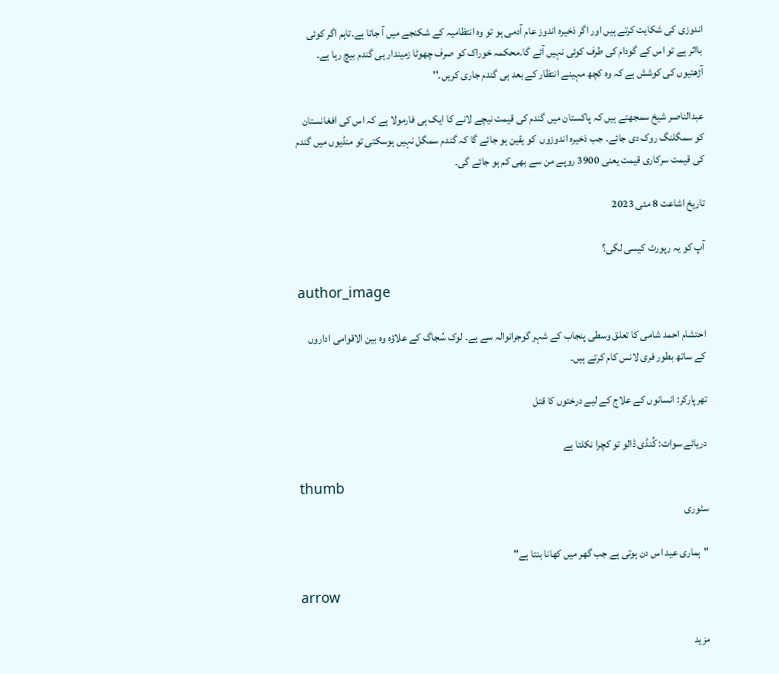اندوزی کی شکایت کرتے ہیں اور اگر ذخیرہ اندوز عام آدمی ہو تو وہ انتظامیہ کے شکنجے میں آ جاتا ہے۔تاہم اگر کوئی بااثر ہے تو اس کے گودام کی طرف کوئی نہیں آئے گا۔محکمہ خوراک کو صرف چھوٹا زمیندار ہی گندم بیچ رہا ہے۔ آڑھتیوں کی کوشش ہے کہ وہ کچھ مہینے انتظار کے بعد ہی گندم جاری کریں۔''

عبدالناصر شیخ سمجھتے ہیں کہ پاکستان میں گندم کی قیمت نیچے لانے کا ایک ہی فارمولا ہے کہ اس کی افغانستان کو سمگلنگ روک دی جائے۔ جب ذخیرہ اندوزوں  کو یقین ہو جائے گا کہ گندم سمگل نہیں ہوسکتی تو منڈیوں میں گندم کی قیمت سرکاری قیمت یعنی 3900 روپے من سے بھی کم ہو جائے گی۔

تاریخ اشاعت 8 مئی 2023

آپ کو یہ رپورٹ کیسی لگی؟

author_image

احتشام احمد شامی کا تعلق وسطی پنجاب کے شہر گوجرانوالہ سے ہے۔ لوک سُجاگ کے علاؤہ وہ بین الاقوامی اداروں کے ساتھ بطور فری لانس کام کرتے ہیں۔

تھرپارکر: انسانوں کے علاج کے لیے درختوں کا قتل

دریائے سوات: کُنڈی ڈالو تو کچرا نکلتا ہے

thumb
سٹوری

"ہماری عید اس دن ہوتی ہے جب گھر میں کھانا بنتا ہے"

arrow

مزید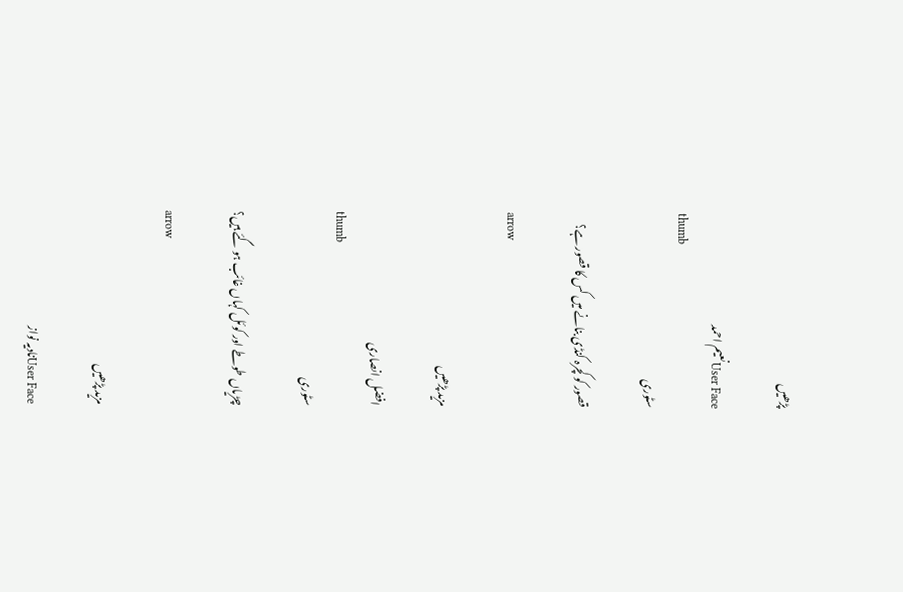پڑھیں

User Faceنعیم احمد
thumb
سٹوری

قصور کو کچرہ کنڈی بنانے میں کس کا قصور ہے؟

arrow

مزید پڑھیں

افضل انصاری
thumb
سٹوری

چڑیاں طوطے اور کوئل کہاں غائب ہو گئے ہیں؟

arrow

مزید پڑھیں

User Faceنادیہ نواز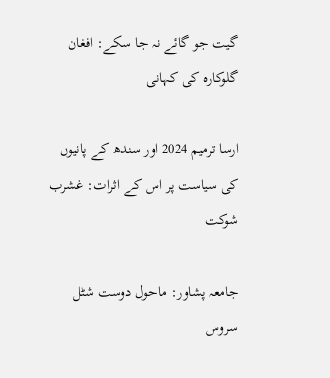گیت جو گائے نہ جا سکے: افغان گلوکارہ کی کہانی

ارسا ترمیم 2024 اور سندھ کے پانیوں کی سیاست پر اس کے اثرات: غشرب شوکت

جامعہ پشاور: ماحول دوست شٹل سروس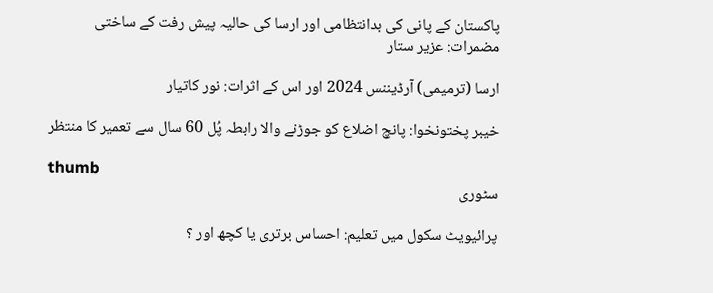پاکستان کے پانی کی بدانتظامی اور ارسا کی حالیہ پیش رفت کے ساختی مضمرات: عزیر ستار

ارسا (ترمیمی) آرڈیننس 2024 اور اس کے اثرات: نور کاتیار

خیبر پختونخوا: پانچ اضلاع کو جوڑنے والا رابطہ پُل 60 سال سے تعمیر کا منتظر

thumb
سٹوری

پرائیویٹ سکول میں تعلیم: احساس برتری یا کچھ اور ؟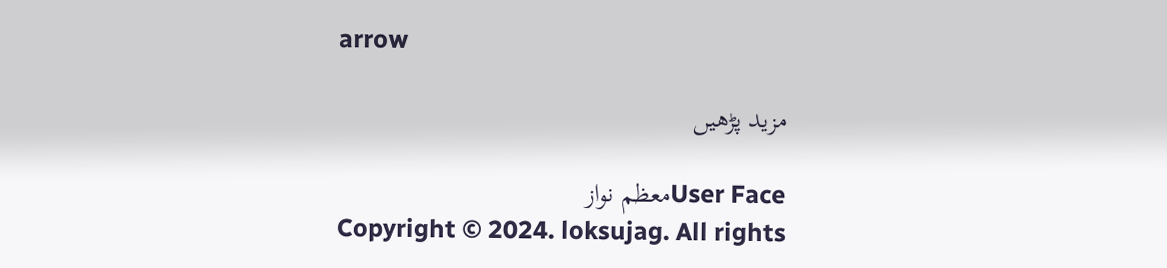arrow

مزید پڑھیں

User Faceمعظم نواز
Copyright © 2024. loksujag. All rights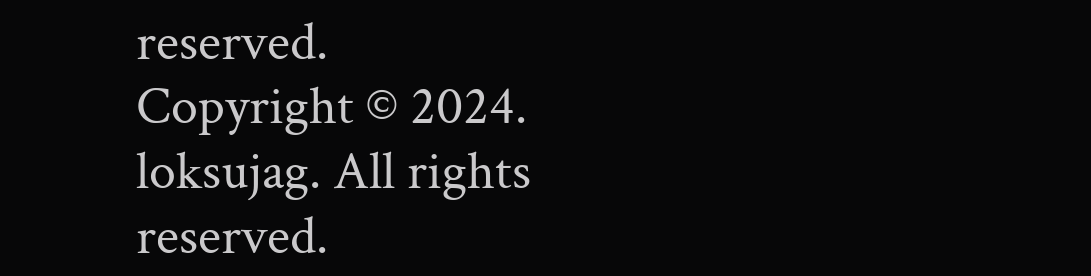reserved.
Copyright © 2024. loksujag. All rights reserved.